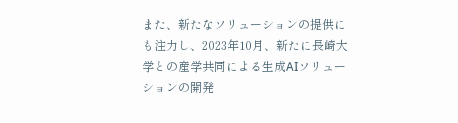また、新たなソリューションの提供にも注力し、2023年10月、新たに長崎大学との産学共同による生成AIソリューションの開発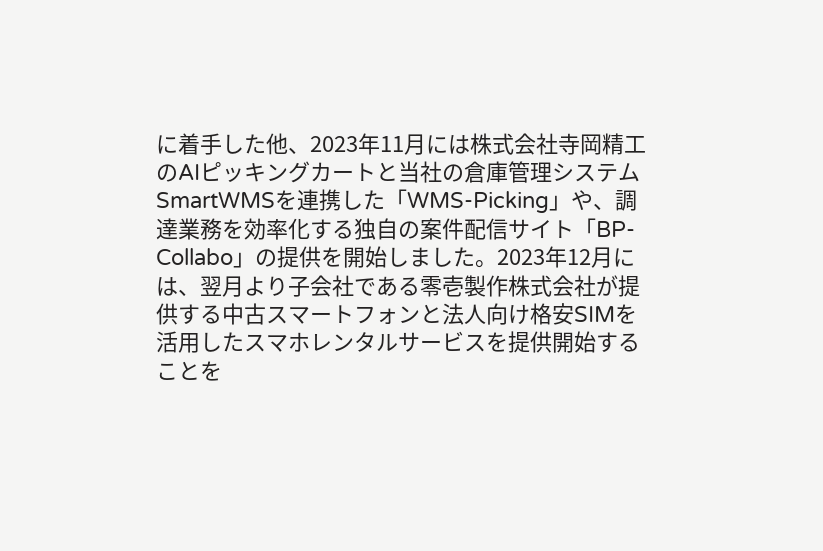に着手した他、2023年11月には株式会社寺岡精工のAIピッキングカートと当社の倉庫管理システムSmartWMSを連携した「WMS-Picking」や、調達業務を効率化する独自の案件配信サイト「BP-Collabo」の提供を開始しました。2023年12月には、翌月より子会社である零壱製作株式会社が提供する中古スマートフォンと法人向け格安SIMを活用したスマホレンタルサービスを提供開始することを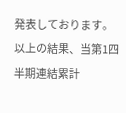発表しております。
以上の結果、当第1四半期連結累計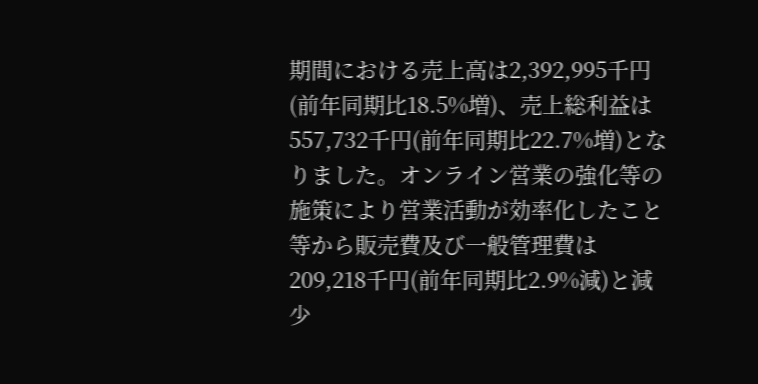期間における売上高は2,392,995千円(前年同期比18.5%増)、売上総利益は557,732千円(前年同期比22.7%増)となりました。オンライン営業の強化等の施策により営業活動が効率化したこと等から販売費及び一般管理費は209,218千円(前年同期比2.9%減)と減少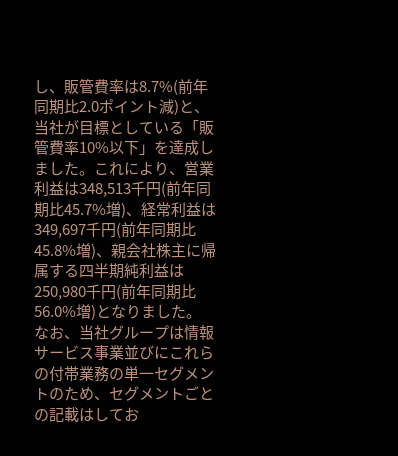し、販管費率は8.7%(前年同期比2.0ポイント減)と、当社が目標としている「販管費率10%以下」を達成しました。これにより、営業利益は348,513千円(前年同期比45.7%増)、経常利益は349,697千円(前年同期比45.8%増)、親会社株主に帰属する四半期純利益は250,980千円(前年同期比56.0%増)となりました。
なお、当社グループは情報サービス事業並びにこれらの付帯業務の単一セグメントのため、セグメントごとの記載はしてお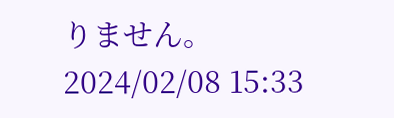りません。
2024/02/08 15:33